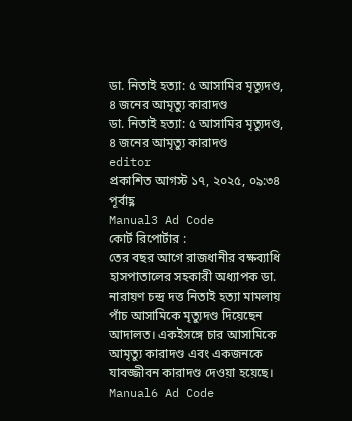ডা. নিতাই হত্যা: ৫ আসামির মৃত্যুদণ্ড, ৪ জনের আমৃত্যু কারাদণ্ড
ডা. নিতাই হত্যা: ৫ আসামির মৃত্যুদণ্ড, ৪ জনের আমৃত্যু কারাদণ্ড
editor
প্রকাশিত আগস্ট ১৭, ২০২৫, ০৯:৩৪ পূর্বাহ্ণ
Manual3 Ad Code
কোর্ট রিপোর্টার :
তের বছর আগে রাজধানীর বক্ষব্যাধি হাসপাতালের সহকারী অধ্যাপক ডা. নারায়ণ চন্দ্র দত্ত নিতাই হত্যা মামলায় পাঁচ আসামিকে মৃত্যুদণ্ড দিয়েছেন আদালত। একইসঙ্গে চার আসামিকে আমৃত্যু কারাদণ্ড এবং একজনকে যাবজ্জীবন কারাদণ্ড দেওয়া হয়েছে।
Manual6 Ad Code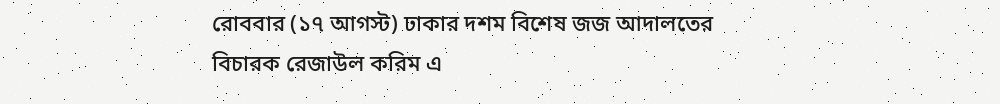রোববার (১৭ আগস্ট) ঢাকার দশম বিশেষ জজ আদালতের বিচারক রেজাউল করিম এ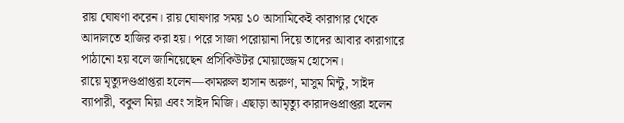রায় ঘোষণা করেন। রায় ঘোষণার সময় ১০ আসামিকেই কারাগার থেকে আদালতে হাজির করা হয়। পরে সাজা পরোয়ানা দিয়ে তাদের আবার কারাগারে পাঠানো হয় বলে জানিয়েছেন প্রসিকিউটর মোয়াজ্জেম হোসেন।
রায়ে মৃত্যুদণ্ডপ্রাপ্তরা হলেন—কামরুল হাসান অরুণ, মাসুম মিন্টু, সাইদ ব্যাপারী, বকুল মিয়া এবং সাইদ মিজি। এছাড়া আমৃত্যু কারাদণ্ডপ্রাপ্তরা হলেন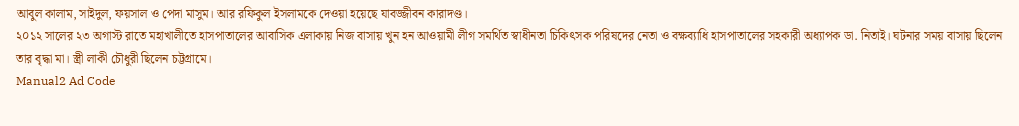আবুল কালাম, সাইদুল, ফয়সাল ও পেদা মাসুম। আর রফিকুল ইসলামকে দেওয়া হয়েছে যাবজ্জীবন কারাদণ্ড।
২০১২ সালের ২৩ অগাস্ট রাতে মহাখালীতে হাসপাতালের আবাসিক এলাকায় নিজ বাসায় খুন হন আওয়ামী লীগ সমর্থিত স্বাধীনতা চিকিৎসক পরিষদের নেতা ও বক্ষব্যাধি হাসপাতালের সহকারী অধ্যাপক ডা. নিতাই। ঘটনার সময় বাসায় ছিলেন তার বৃদ্ধা মা। স্ত্রী লাকী চৌধুরী ছিলেন চট্টগ্রামে।
Manual2 Ad Code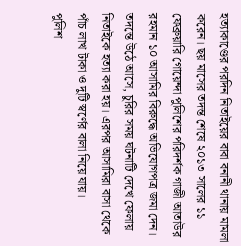হত্যাকাণ্ডের পরদিন নিতাইয়ের বাবা বনানী থানায় মামলা করেন। ছয় মাসের তদন্ত শেষে ২০১৩ সালের ১১ ফেব্রুয়ারি গোয়েন্দা পুলিশের পরিদর্শক গাজী আতাউর রহমান ১০ আসামির বিরুদ্ধে অভিযোগপত্র জমা দেন। তদন্তে উঠে আসে, চুরির সময় ঘটনাটি দেখে ফেলায় নিতাইকে হত্যা করা হয়। এরপর আসামিরা বাসা থেকে পাঁচ লাখ টাকা ও দুটি স্বর্ণের বালা নিয়ে যায়।
পুলিশ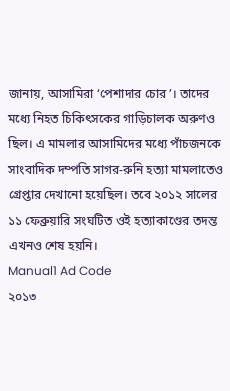জানায়, আসামিরা ‘পেশাদার চোর’। তাদের মধ্যে নিহত চিকিৎসকের গাড়িচালক অরুণও ছিল। এ মামলার আসামিদের মধ্যে পাঁচজনকে সাংবাদিক দম্পতি সাগর-রুনি হত্যা মামলাতেও গ্রেপ্তার দেখানো হয়েছিল। তবে ২০১২ সালের ১১ ফেব্রুয়ারি সংঘটিত ওই হত্যাকাণ্ডের তদন্ত এখনও শেষ হয়নি।
Manual1 Ad Code
২০১৩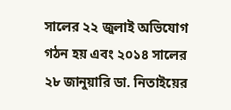সালের ২২ জুলাই অভিযোগ গঠন হয় এবং ২০১৪ সালের ২৮ জানুয়ারি ডা. নিতাইয়ের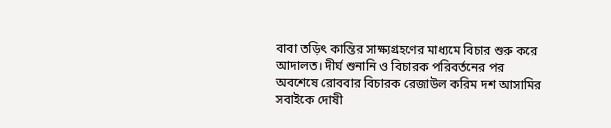বাবা তড়িৎ কান্তির সাক্ষ্যগ্রহণের মাধ্যমে বিচার শুরু করে আদালত। দীর্ঘ শুনানি ও বিচারক পরিবর্তনের পর অবশেষে রোববার বিচারক রেজাউল করিম দশ আসামির সবাইকে দোষী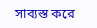সাব্যস্ত করে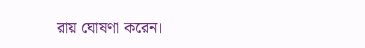রায় ঘোষণা করেন।